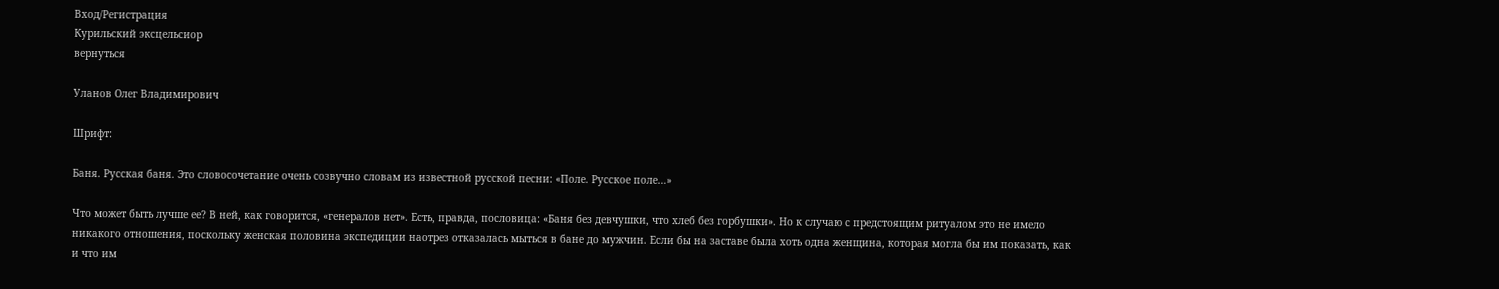Вход/Регистрация
Курильский эксцельсиор
вернуться

Уланов Олег Владимирович

Шрифт:

Баня. Русская баня. Это словосочетание очень созвучно словам из известной русской песни: «Поле. Русское поле…»

Что может быть лучше ее? В ней, как говорится, «генералов нет». Есть, правда, пословица: «Баня без девчушки, что хлеб без горбушки». Но к случаю с предстоящим ритуалом это не имело никакого отношения, поскольку женская половина экспедиции наотрез отказалась мыться в бане до мужчин. Если бы на заставе была хоть одна женщина, которая могла бы им показать, как и что им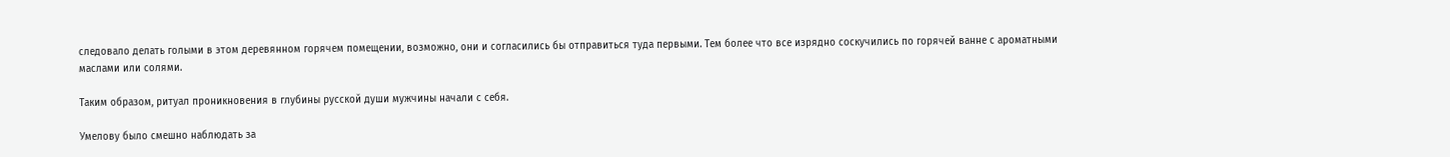следовало делать голыми в этом деревянном горячем помещении, возможно, они и согласились бы отправиться туда первыми. Тем более что все изрядно соскучились по горячей ванне с ароматными маслами или солями.

Таким образом, ритуал проникновения в глубины русской души мужчины начали с себя.

Умелову было смешно наблюдать за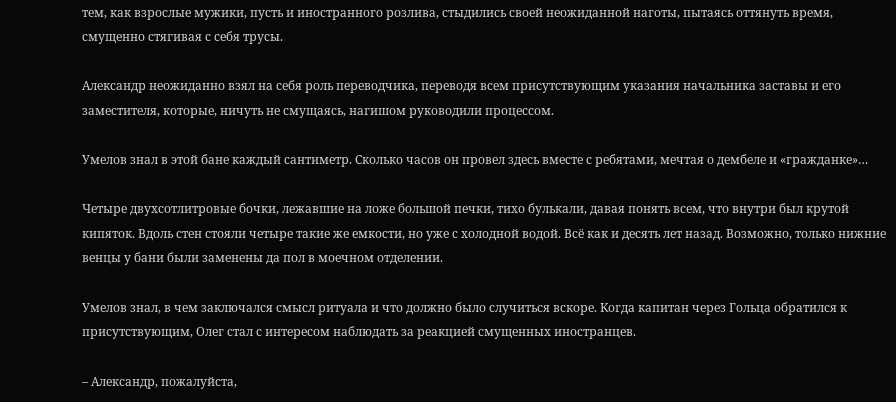тем, как взрослые мужики, пусть и иностранного розлива, стыдились своей неожиданной наготы, пытаясь оттянуть время, смущенно стягивая с себя трусы.

Александр неожиданно взял на себя роль переводчика, переводя всем присутствующим указания начальника заставы и его заместителя, которые, ничуть не смущаясь, нагишом руководили процессом.

Умелов знал в этой бане каждый сантиметр. Сколько часов он провел здесь вместе с ребятами, мечтая о дембеле и «гражданке»…

Четыре двухсотлитровые бочки, лежавшие на ложе большой печки, тихо булькали, давая понять всем, что внутри был крутой кипяток. Вдоль стен стояли четыре такие же емкости, но уже с холодной водой. Всё как и десять лет назад. Возможно, только нижние венцы у бани были заменены да пол в моечном отделении.

Умелов знал, в чем заключался смысл ритуала и что должно было случиться вскоре. Когда капитан через Гольца обратился к присутствующим, Олег стал с интересом наблюдать за реакцией смущенных иностранцев.

– Александр, пожалуйста,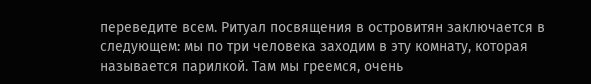переведите всем. Ритуал посвящения в островитян заключается в следующем: мы по три человека заходим в эту комнату, которая называется парилкой. Там мы греемся, очень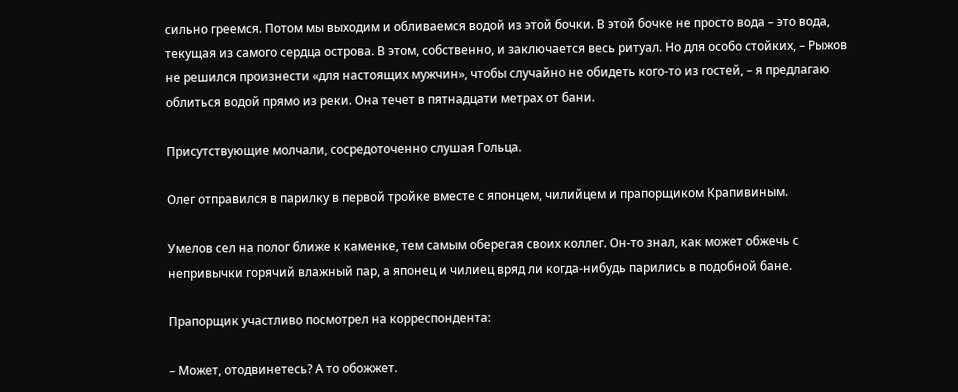сильно греемся. Потом мы выходим и обливаемся водой из этой бочки. В этой бочке не просто вода – это вода, текущая из самого сердца острова. В этом, собственно, и заключается весь ритуал. Но для особо стойких, – Рыжов не решился произнести «для настоящих мужчин», чтобы случайно не обидеть кого-то из гостей, – я предлагаю облиться водой прямо из реки. Она течет в пятнадцати метрах от бани.

Присутствующие молчали, сосредоточенно слушая Гольца.

Олег отправился в парилку в первой тройке вместе с японцем, чилийцем и прапорщиком Крапивиным.

Умелов сел на полог ближе к каменке, тем самым оберегая своих коллег. Он-то знал, как может обжечь с непривычки горячий влажный пар, а японец и чилиец вряд ли когда-нибудь парились в подобной бане.

Прапорщик участливо посмотрел на корреспондента:

– Может, отодвинетесь? А то обожжет.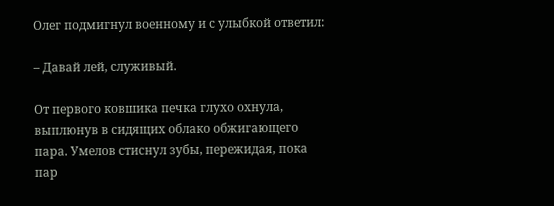Олег подмигнул военному и с улыбкой ответил:

– Давай лей, служивый.

От первого ковшика печка глухо охнула, выплюнув в сидящих облако обжигающего пара. Умелов стиснул зубы, пережидая, пока пар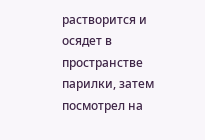растворится и осядет в пространстве парилки, затем посмотрел на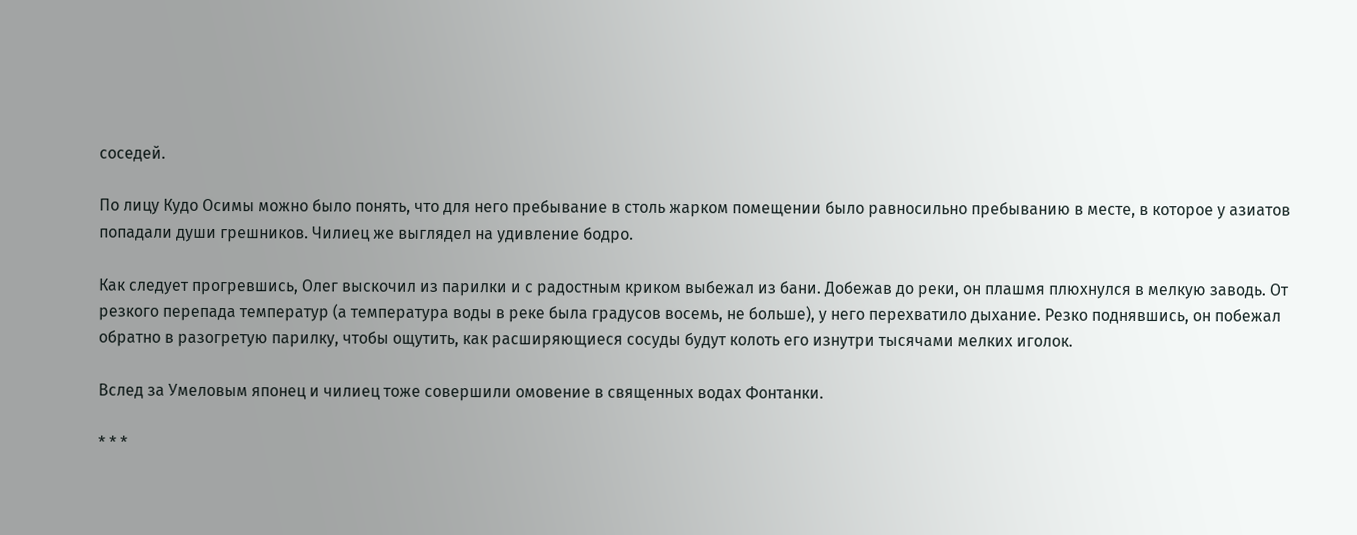соседей.

По лицу Кудо Осимы можно было понять, что для него пребывание в столь жарком помещении было равносильно пребыванию в месте, в которое у азиатов попадали души грешников. Чилиец же выглядел на удивление бодро.

Как следует прогревшись, Олег выскочил из парилки и с радостным криком выбежал из бани. Добежав до реки, он плашмя плюхнулся в мелкую заводь. От резкого перепада температур (а температура воды в реке была градусов восемь, не больше), у него перехватило дыхание. Резко поднявшись, он побежал обратно в разогретую парилку, чтобы ощутить, как расширяющиеся сосуды будут колоть его изнутри тысячами мелких иголок.

Вслед за Умеловым японец и чилиец тоже совершили омовение в священных водах Фонтанки.

* * *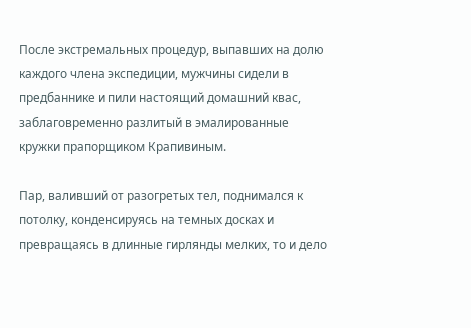После экстремальных процедур, выпавших на долю каждого члена экспедиции, мужчины сидели в предбаннике и пили настоящий домашний квас, заблаговременно разлитый в эмалированные кружки прапорщиком Крапивиным.

Пар, валивший от разогретых тел, поднимался к потолку, конденсируясь на темных досках и превращаясь в длинные гирлянды мелких, то и дело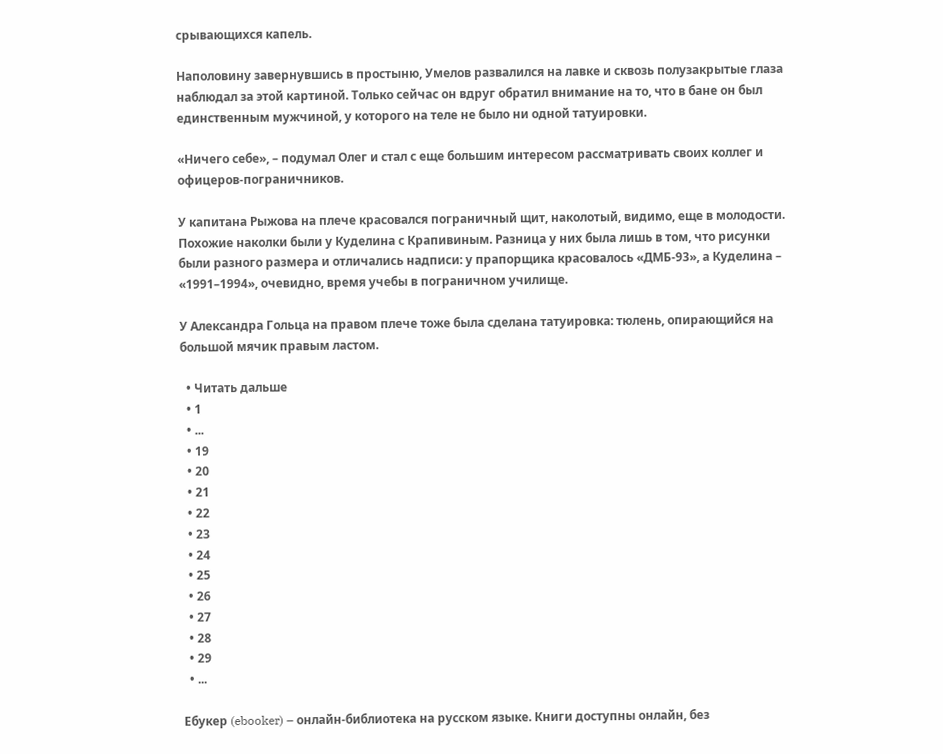срывающихся капель.

Наполовину завернувшись в простыню, Умелов развалился на лавке и сквозь полузакрытые глаза наблюдал за этой картиной. Только сейчас он вдруг обратил внимание на то, что в бане он был единственным мужчиной, у которого на теле не было ни одной татуировки.

«Ничего себе», – подумал Олег и стал с еще большим интересом рассматривать своих коллег и офицеров-пограничников.

У капитана Рыжова на плече красовался пограничный щит, наколотый, видимо, еще в молодости. Похожие наколки были у Куделина с Крапивиным. Разница у них была лишь в том, что рисунки были разного размера и отличались надписи: у прапорщика красовалось «ДМБ-93», а Куделина – «1991–1994», очевидно, время учебы в пограничном училище.

У Александра Гольца на правом плече тоже была сделана татуировка: тюлень, опирающийся на большой мячик правым ластом.

  • Читать дальше
  • 1
  • ...
  • 19
  • 20
  • 21
  • 22
  • 23
  • 24
  • 25
  • 26
  • 27
  • 28
  • 29
  • ...

Ебукер (ebooker) – онлайн-библиотека на русском языке. Книги доступны онлайн, без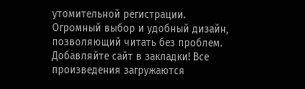утомительной регистрации. Огромный выбор и удобный дизайн, позволяющий читать без проблем. Добавляйте сайт в закладки! Все произведения загружаются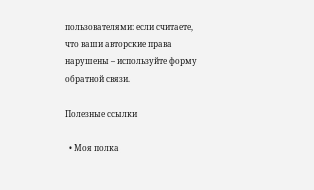пользователями: если считаете, что ваши авторские права нарушены – используйте форму обратной связи.

Полезные ссылки

  • Моя полка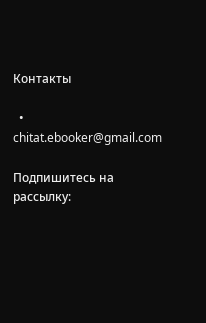Контакты

  • chitat.ebooker@gmail.com

Подпишитесь на рассылку: